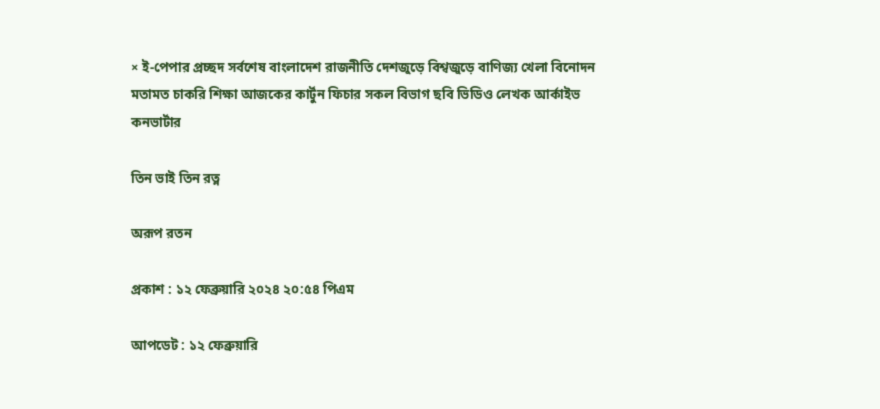× ই-পেপার প্রচ্ছদ সর্বশেষ বাংলাদেশ রাজনীতি দেশজুড়ে বিশ্বজুড়ে বাণিজ্য খেলা বিনোদন মতামত চাকরি শিক্ষা আজকের কার্টুন ফিচার সকল বিভাগ ছবি ভিডিও লেখক আর্কাইভ কনভার্টার

তিন ভাই তিন রত্ন

অরূপ রতন

প্রকাশ : ১২ ফেব্রুয়ারি ২০২৪ ২০:৫৪ পিএম

আপডেট : ১২ ফেব্রুয়ারি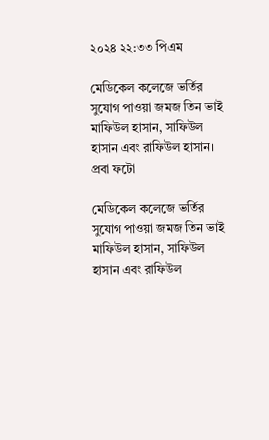২০২৪ ২২:৩৩ পিএম

মেডিকেল কলেজে ভর্তির সুযোগ পাওয়া জমজ তিন ভাই মাফিউল হাসান, সাফিউল হাসান এবং রাফিউল হাসান। প্রবা ফটো

মেডিকেল কলেজে ভর্তির সুযোগ পাওয়া জমজ তিন ভাই মাফিউল হাসান, সাফিউল হাসান এবং রাফিউল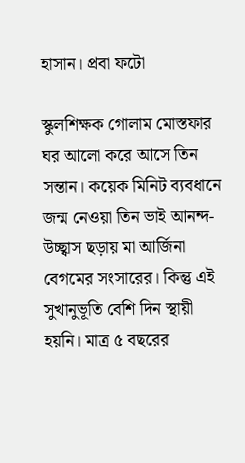হাসান। প্রবা ফটো

স্কুলশিক্ষক গোলাম মোস্তফার ঘর আলো করে আসে তিন সন্তান। কয়েক মিনিট ব্যবধানে জন্ম নেওয়া তিন ভাই আনন্দ-উচ্ছ্বাস ছড়ায় মা আর্জিনা বেগমের সংসারের। কিন্তু এই সুখানুভূতি বেশি দিন স্থায়ী হয়নি। মাত্র ৫ বছরের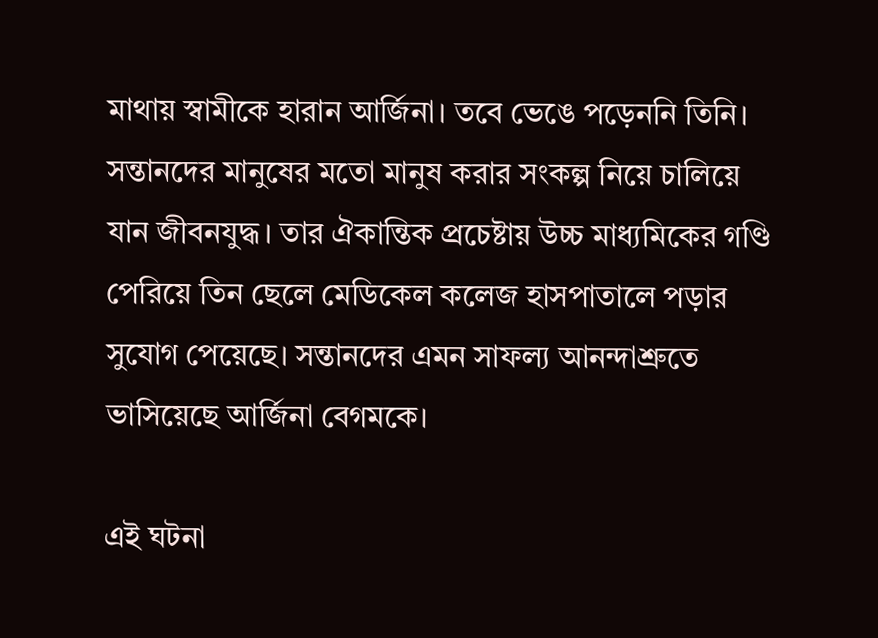মাথায় স্বামীকে হারান আর্জিনা। তবে ভেঙে পড়েননি তিনি। সন্তানদের মানুষের মতো মানুষ করার সংকল্প নিয়ে চালিয়ে যান জীবনযুদ্ধ। তার ঐকান্তিক প্রচেষ্টায় উচ্চ মাধ্যমিকের গণ্ডি পেরিয়ে তিন ছেলে মেডিকেল কলেজ হাসপাতালে পড়ার সুযোগ পেয়েছে। সন্তানদের এমন সাফল্য আনন্দাশ্রুতে ভাসিয়েছে আর্জিনা বেগমকে।

এই ঘটনা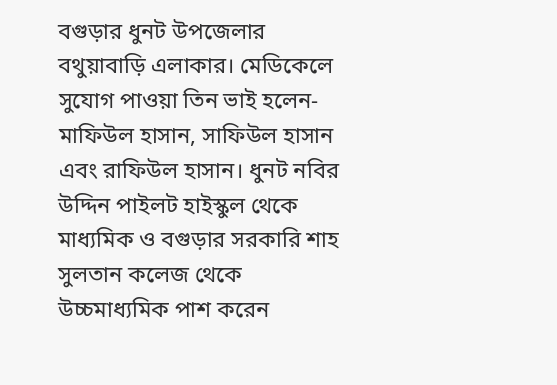বগুড়ার ধুনট উপজেলার বথুয়াবাড়ি এলাকার। মেডিকেলে সুযোগ পাওয়া তিন ভাই হলেন- মাফিউল হাসান, সাফিউল হাসান এবং রাফিউল হাসান। ধুনট নবির উদ্দিন পাইলট হাইস্কুল থেকে মাধ্যমিক ও বগুড়ার সরকারি শাহ সুলতান কলেজ থেকে উচ্চমাধ্যমিক পাশ করেন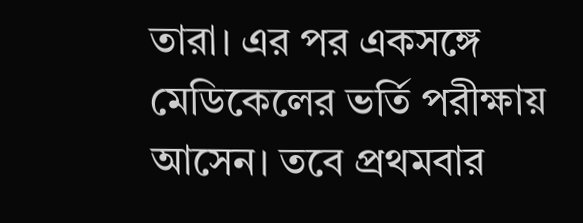তারা। এর পর একসঙ্গে মেডিকেলের ভর্তি পরীক্ষায় আসেন। তবে প্রথমবার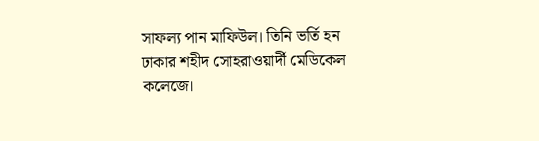সাফল্য পান মাফিউল। তিনি ভর্তি হন ঢাকার শহীদ সোহরাওয়ার্দী মেডিকেল কলেজে।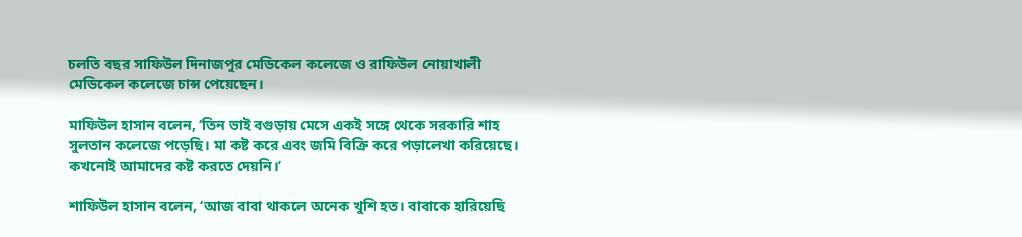চলতি বছর সাফিউল দিনাজপুর মেডিকেল কলেজে ও রাফিউল নোয়াখালী মেডিকেল কলেজে চান্স পেয়েছেন।

মাফিউল হাসান বলেন, ‘তিন ভাই বগুড়ায় মেসে একই সঙ্গে থেকে সরকারি শাহ সুলতান কলেজে পড়েছি। মা কষ্ট করে এবং জমি বিক্রি করে পড়ালেখা করিয়েছে। কখনোই আমাদের কষ্ট করতে দেয়নি।’

শাফিউল হাসান বলেন, ‘আজ বাবা থাকলে অনেক খুশি হত। বাবাকে হারিয়েছি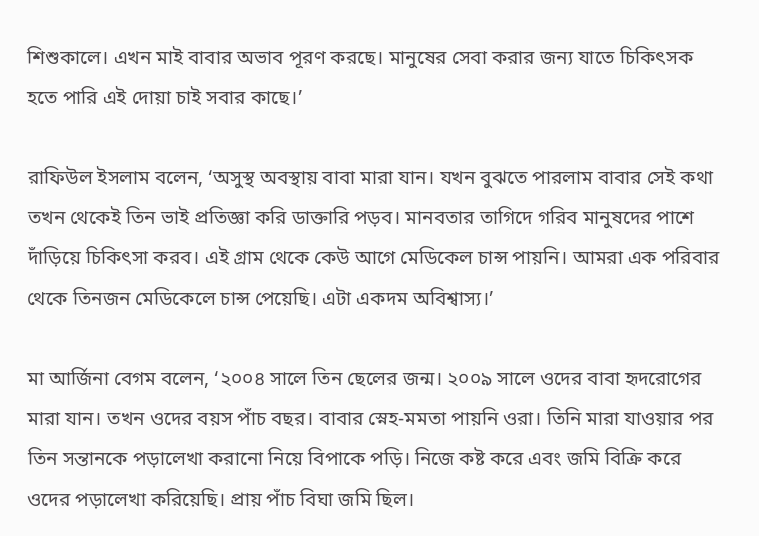শিশুকালে। এখন মাই বাবার অভাব পূরণ করছে। মানুষের সেবা করার জন্য যাতে চিকিৎসক হতে পারি এই দোয়া চাই সবার কাছে।’

রাফিউল ইসলাম বলেন, ‘অসুস্থ অবস্থায় বাবা মারা যান। যখন বুঝতে পারলাম বাবার সেই কথা তখন থেকেই তিন ভাই প্রতিজ্ঞা করি ডাক্তারি পড়ব। মানবতার তাগিদে গরিব মানুষদের পাশে দাঁড়িয়ে চিকিৎসা করব। এই গ্রাম থেকে কেউ আগে মেডিকেল চান্স পায়নি। আমরা এক পরিবার থেকে তিনজন মেডিকেলে চান্স পেয়েছি। এটা একদম অবিশ্বাস্য।’

মা আর্জিনা বেগম বলেন, ‘২০০৪ সালে তিন ছেলের জন্ম। ২০০৯ সালে ওদের বাবা হৃদরোগের মারা যান। তখন ওদের বয়স পাঁচ বছর। বাবার স্নেহ-মমতা পায়নি ওরা। তিনি মারা যাওয়ার পর তিন সন্তানকে পড়ালেখা করানো নিয়ে বিপাকে পড়ি। নিজে কষ্ট করে এবং জমি বিক্রি করে ওদের পড়ালেখা করিয়েছি। প্রায় পাঁচ বিঘা জমি ছিল।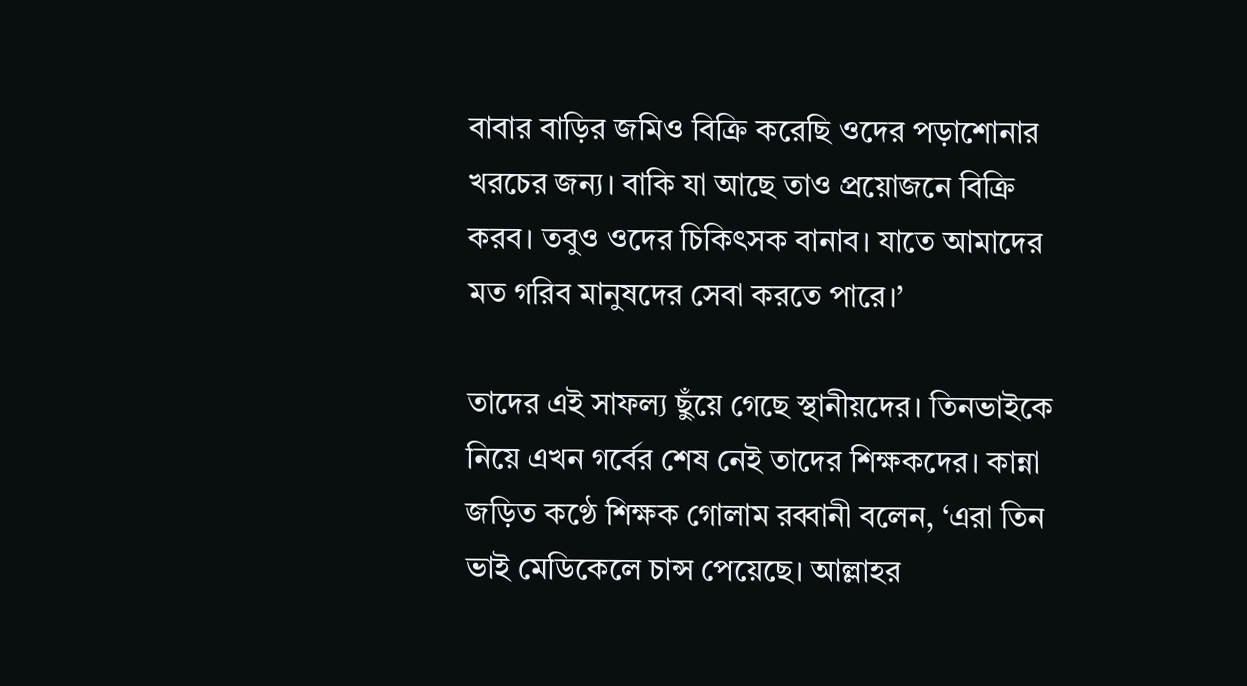বাবার বাড়ির জমিও বিক্রি করেছি ওদের পড়াশোনার খরচের জন্য। বাকি যা আছে তাও প্রয়োজনে বিক্রি করব। তবুও ওদের চিকিৎসক বানাব। যাতে আমাদের মত গরিব মানুষদের সেবা করতে পারে।’

তাদের এই সাফল্য ছুঁয়ে গেছে স্থানীয়দের। তিনভাইকে নিয়ে এখন গর্বের শেষ নেই তাদের শিক্ষকদের। কান্না জড়িত কণ্ঠে শিক্ষক গোলাম রব্বানী বলেন, ‘এরা তিন ভাই মেডিকেলে চান্স পেয়েছে। আল্লাহর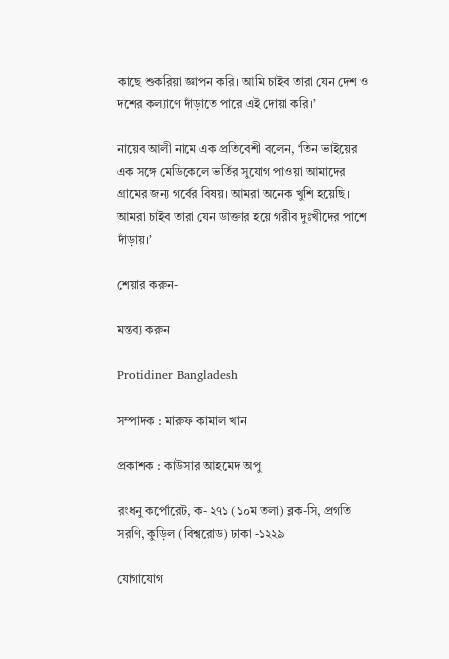কাছে শুকরিয়া জ্ঞাপন করি। আমি চাইব তারা যেন দেশ ও দশের কল্যাণে দাঁড়াতে পারে এই দোয়া করি।’

নায়েব আলী নামে এক প্রতিবেশী বলেন, ‘তিন ভাইয়ের এক সঙ্গে মেডিকেলে ভর্তির সুযোগ পাওয়া আমাদের গ্রামের জন্য গর্বের বিষয়। আমরা অনেক খুশি হয়েছি। আমরা চাইব তারা যেন ডাক্তার হয়ে গরীব দুঃখীদের পাশে দাঁড়ায়।’

শেয়ার করুন-

মন্তব্য করুন

Protidiner Bangladesh

সম্পাদক : মারুফ কামাল খান

প্রকাশক : কাউসার আহমেদ অপু

রংধনু কর্পোরেট, ক- ২৭১ (১০ম তলা) ব্লক-সি, প্রগতি সরণি, কুড়িল (বিশ্বরোড) ঢাকা -১২২৯

যোগাযোগ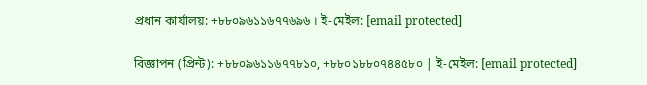প্রধান কার্যালয়: +৮৮০৯৬১১৬৭৭৬৯৬ । ই-মেইল: [email protected]

বিজ্ঞাপন (প্রিন্ট): +৮৮০৯৬১১৬৭৭৮১০, +৮৮০১৮৮০৭৪৪৫৮০ | ই-মেইল: [email protected]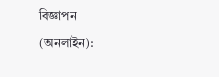বিজ্ঞাপন (অনলাইন):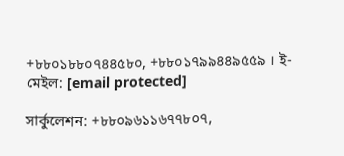+৮৮০১৮৮০৭৪৪৫৮০, +৮৮০১৭৯৯৪৪৯৫৫৯ । ই-মেইল: [email protected]

সার্কুলেশন: +৮৮০৯৬১১৬৭৭৮০৭,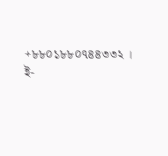+৮৮০১৮৮০৭৪৪৩৩২ । ই-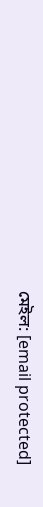মেইল: [email protected]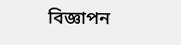বিজ্ঞাপন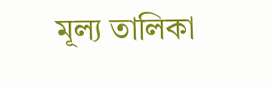মূল্য তালিকা